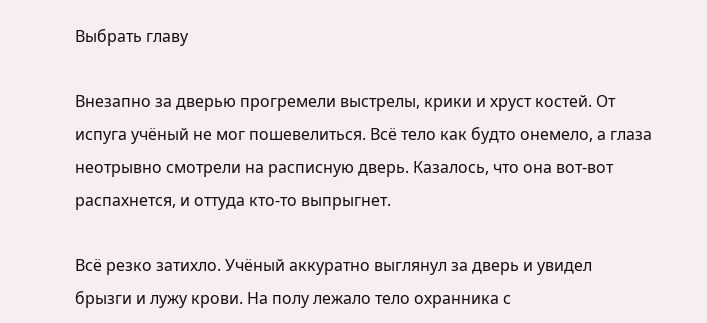Выбрать главу

Внезапно за дверью прогремели выстрелы, крики и хруст костей. От испуга учёный не мог пошевелиться. Всё тело как будто онемело, а глаза неотрывно смотрели на расписную дверь. Казалось, что она вот-вот распахнется, и оттуда кто-то выпрыгнет.

Всё резко затихло. Учёный аккуратно выглянул за дверь и увидел брызги и лужу крови. На полу лежало тело охранника с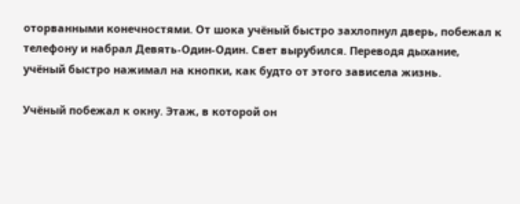оторванными конечностями. От шока учёный быстро захлопнул дверь, побежал к телефону и набрал Девять-Один-Один. Свет вырубился. Переводя дыхание, учёный быстро нажимал на кнопки, как будто от этого зависела жизнь.

Учёный побежал к окну. Этаж, в которой он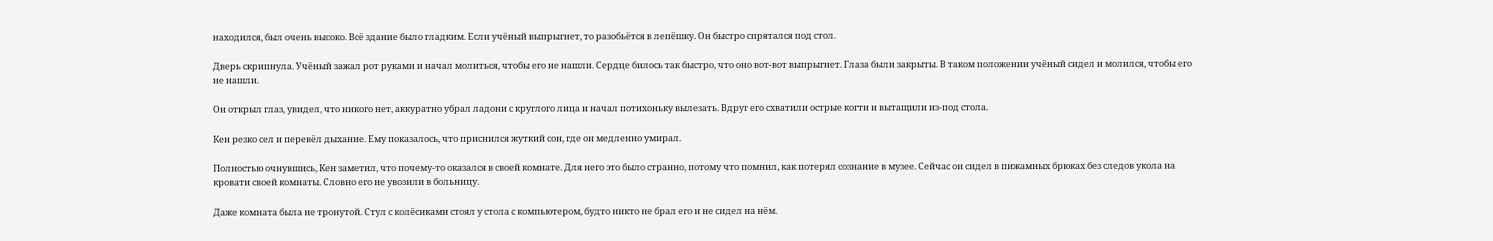находился, был очень высоко. Всё здание было гладким. Если учёный выпрыгнет, то разобьётся в лепёшку. Он быстро спрятался под стол.

Дверь скрипнула. Учёный зажал рот руками и начал молиться, чтобы его не нашли. Сердце билось так быстро, что оно вот-вот выпрыгнет. Глаза были закрыты. В таком положении учёный сидел и молился, чтобы его не нашли.

Он открыл глаз, увидел, что никого нет, аккуратно убрал ладони с круглого лица и начал потихоньку вылезать. Вдруг его схватили острые когти и вытащили из-под стола.

Кен резко сел и перевёл дыхание. Ему показалось, что приснился жуткий сон, где он медленно умирал.

Полностью очнувшись, Кен заметил, что почему-то оказался в своей комнате. Для него это было странно, потому что помнил, как потерял сознание в музее. Сейчас он сидел в пижамных брюках без следов укола на кровати своей комнаты. Словно его не увозили в больницу.

Даже комната была не тронутой. Стул с колёсиками стоял у стола с компьютером, будто никто не брал его и не сидел на нём.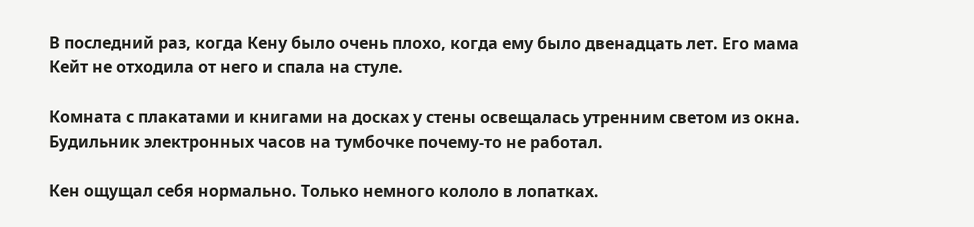В последний раз, когда Кену было очень плохо, когда ему было двенадцать лет. Его мама Кейт не отходила от него и спала на стуле.

Комната с плакатами и книгами на досках у стены освещалась утренним светом из окна. Будильник электронных часов на тумбочке почему-то не работал.

Кен ощущал себя нормально. Только немного кололо в лопатках.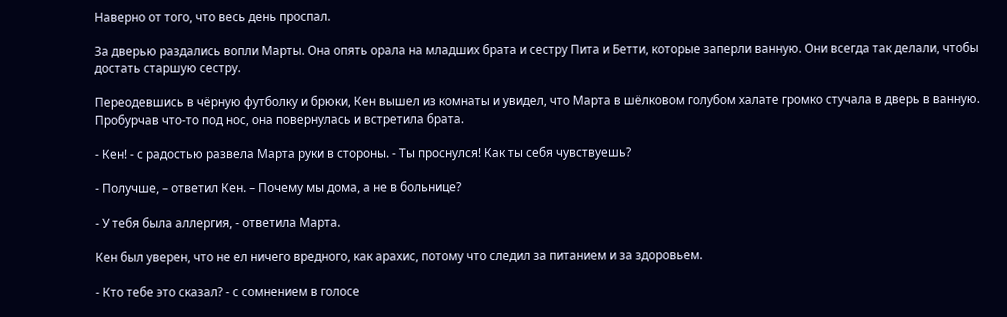Наверно от того, что весь день проспал.

За дверью раздались вопли Марты. Она опять орала на младших брата и сестру Пита и Бетти, которые заперли ванную. Они всегда так делали, чтобы достать старшую сестру.

Переодевшись в чёрную футболку и брюки, Кен вышел из комнаты и увидел, что Марта в шёлковом голубом халате громко стучала в дверь в ванную. Пробурчав что-то под нос, она повернулась и встретила брата.

- Кен! - с радостью развела Марта руки в стороны. - Ты проснулся! Как ты себя чувствуешь?

- Получше, – ответил Кен. – Почему мы дома, а не в больнице?

- У тебя была аллергия, - ответила Марта.

Кен был уверен, что не ел ничего вредного, как арахис, потому что следил за питанием и за здоровьем.

- Кто тебе это сказал? - с сомнением в голосе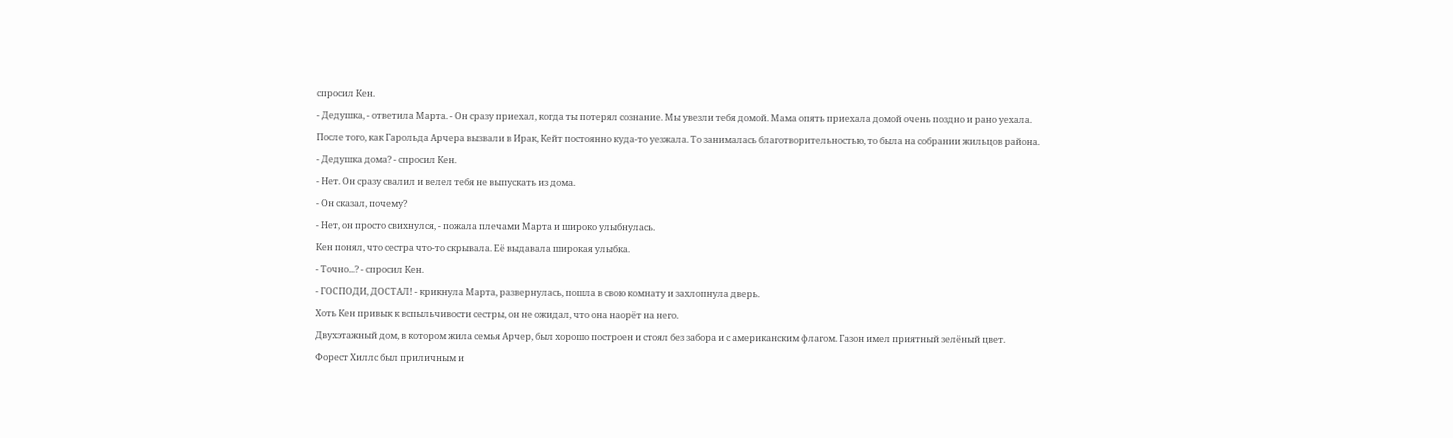спросил Кен.

- Дедушка, - ответила Марта. - Он сразу приехал, когда ты потерял сознание. Мы увезли тебя домой. Мама опять приехала домой очень поздно и рано уехала.

После того, как Гарольда Арчера вызвали в Ирак, Кейт постоянно куда-то уезжала. То занималась благотворительностью, то была на собрании жильцов района.

- Дедушка дома? - спросил Кен.

- Нет. Он сразу свалил и велел тебя не выпускать из дома.

- Он сказал, почему?

- Нет, он просто свихнулся, - пожала плечами Марта и широко улыбнулась.

Кен понял, что сестра что-то скрывала. Её выдавала широкая улыбка.

- Точно...? - спросил Кен.

- ГОСПОДИ, ДОСТАЛ! - крикнула Марта, развернулась, пошла в свою комнату и захлопнула дверь.

Хоть Кен привык к вспыльчивости сестры, он не ожидал, что она наорёт на него.

Двухэтажный дом, в котором жила семья Арчер, был хорошо построен и стоял без забора и с американским флагом. Газон имел приятный зелёный цвет.

Форест Хиллс был приличным и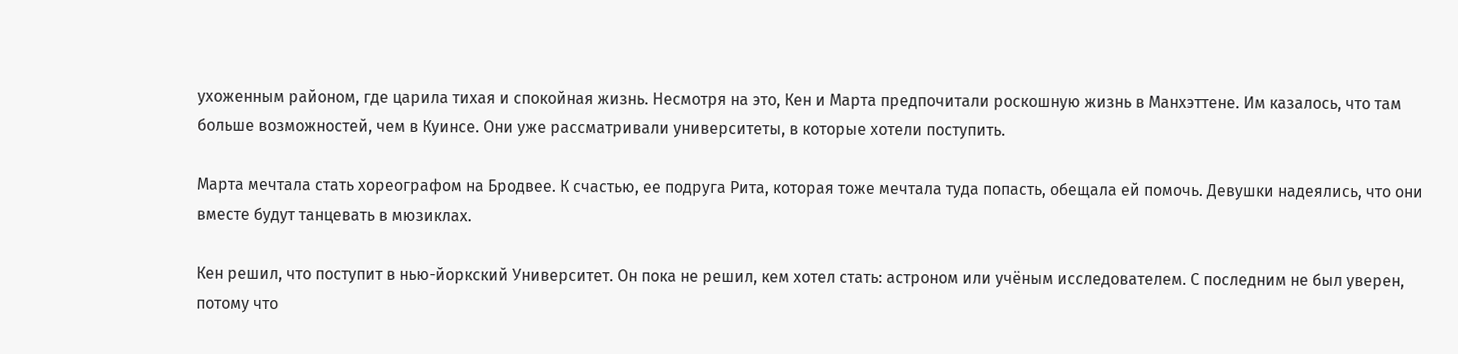ухоженным районом, где царила тихая и спокойная жизнь. Несмотря на это, Кен и Марта предпочитали роскошную жизнь в Манхэттене. Им казалось, что там больше возможностей, чем в Куинсе. Они уже рассматривали университеты, в которые хотели поступить.

Марта мечтала стать хореографом на Бродвее. К счастью, ее подруга Рита, которая тоже мечтала туда попасть, обещала ей помочь. Девушки надеялись, что они вместе будут танцевать в мюзиклах.

Кен решил, что поступит в нью-йоркский Университет. Он пока не решил, кем хотел стать: астроном или учёным исследователем. С последним не был уверен, потому что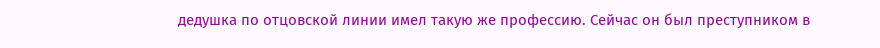дедушка по отцовской линии имел такую же профессию. Сейчас он был преступником в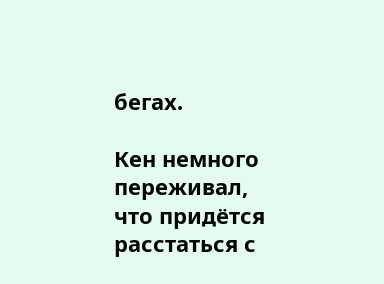бегах.

Кен немного переживал, что придётся расстаться с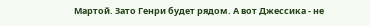Мартой. Зато Генри будет рядом. А вот Джессика - не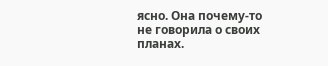ясно. Она почему-то не говорила о своих планах.